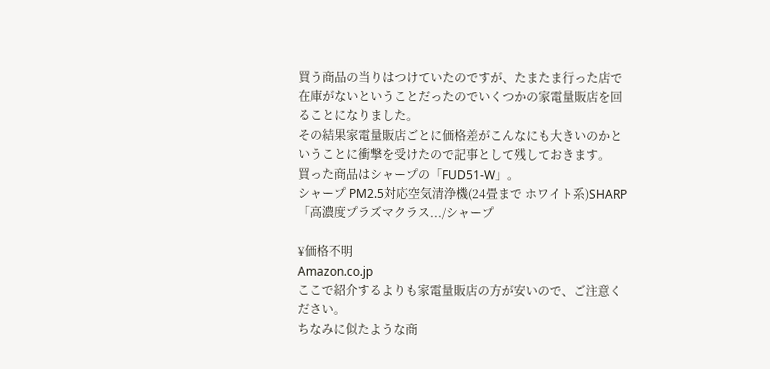買う商品の当りはつけていたのですが、たまたま行った店で在庫がないということだったのでいくつかの家電量販店を回ることになりました。
その結果家電量販店ごとに価格差がこんなにも大きいのかということに衝撃を受けたので記事として残しておきます。
買った商品はシャープの「FUD51-W」。
シャープ PM2.5対応空気清浄機(24畳まで ホワイト系)SHARP 「高濃度プラズマクラス.../シャープ

¥価格不明
Amazon.co.jp
ここで紹介するよりも家電量販店の方が安いので、ご注意ください。
ちなみに似たような商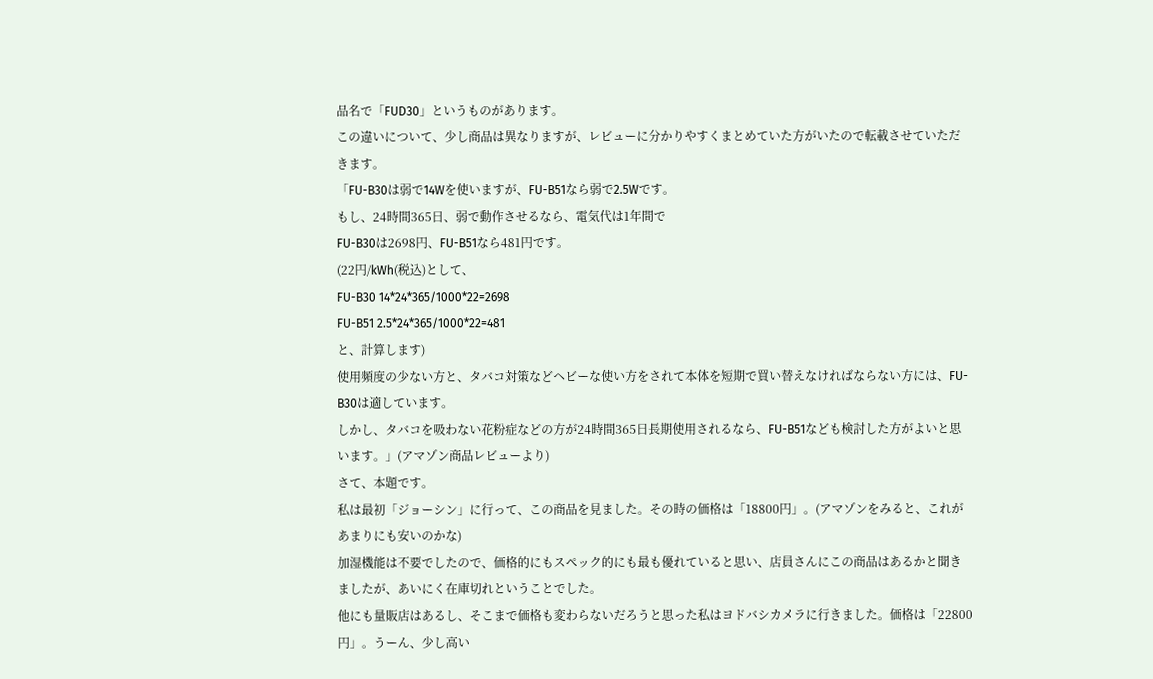品名で「FUD30」というものがあります。
この違いについて、少し商品は異なりますが、レビューに分かりやすくまとめていた方がいたので転載させていただきます。
「FU-B30は弱で14Wを使いますが、FU-B51なら弱で2.5Wです。
もし、24時間365日、弱で動作させるなら、電気代は1年間で
FU-B30は2698円、FU-B51なら481円です。
(22円/kWh(税込)として、
FU-B30 14*24*365/1000*22=2698
FU-B51 2.5*24*365/1000*22=481
と、計算します)
使用頻度の少ない方と、タバコ対策などヘビーな使い方をされて本体を短期で買い替えなければならない方には、FU-B30は適しています。
しかし、タバコを吸わない花粉症などの方が24時間365日長期使用されるなら、FU-B51なども検討した方がよいと思います。」(アマゾン商品レビューより)
さて、本題です。
私は最初「ジョーシン」に行って、この商品を見ました。その時の価格は「18800円」。(アマゾンをみると、これがあまりにも安いのかな)
加湿機能は不要でしたので、価格的にもスペック的にも最も優れていると思い、店員さんにこの商品はあるかと聞きましたが、あいにく在庫切れということでした。
他にも量販店はあるし、そこまで価格も変わらないだろうと思った私はヨドバシカメラに行きました。価格は「22800円」。うーん、少し高い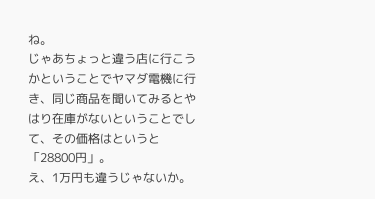ね。
じゃあちょっと違う店に行こうかということでヤマダ電機に行き、同じ商品を聞いてみるとやはり在庫がないということでして、その価格はというと「28800円」。
え、1万円も違うじゃないか。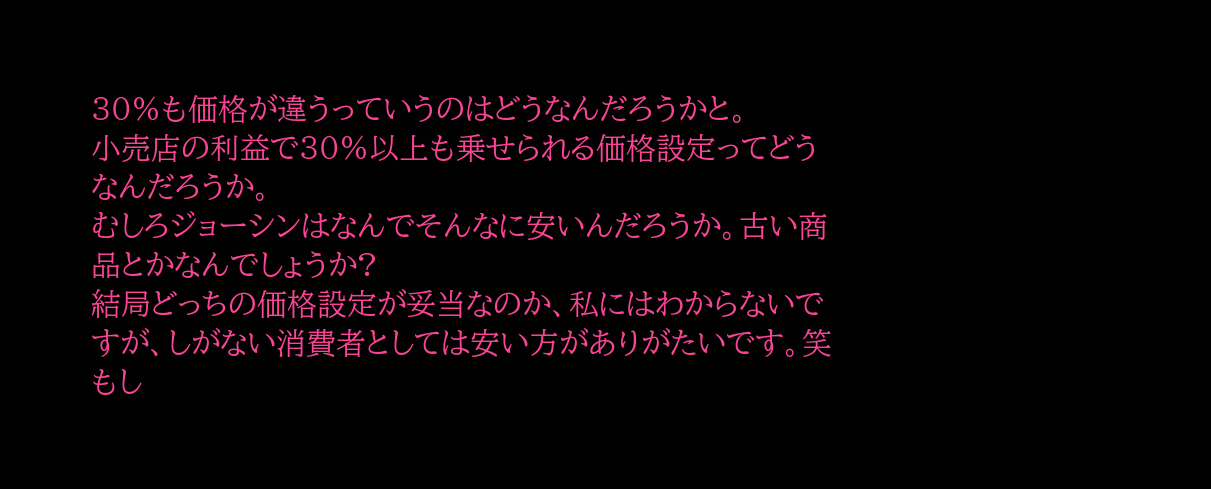30%も価格が違うっていうのはどうなんだろうかと。
小売店の利益で30%以上も乗せられる価格設定ってどうなんだろうか。
むしろジョーシンはなんでそんなに安いんだろうか。古い商品とかなんでしょうか?
結局どっちの価格設定が妥当なのか、私にはわからないですが、しがない消費者としては安い方がありがたいです。笑
もし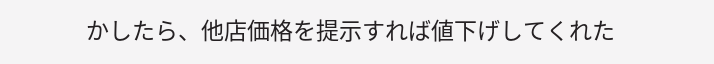かしたら、他店価格を提示すれば値下げしてくれた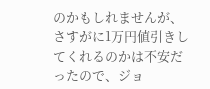のかもしれませんが、さすがに1万円値引きしてくれるのかは不安だったので、ジョ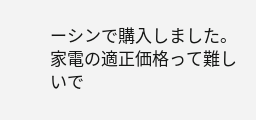ーシンで購入しました。
家電の適正価格って難しいで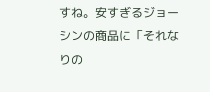すね。安すぎるジョーシンの商品に「それなりの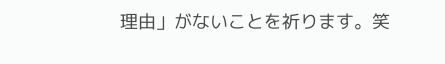理由」がないことを祈ります。笑